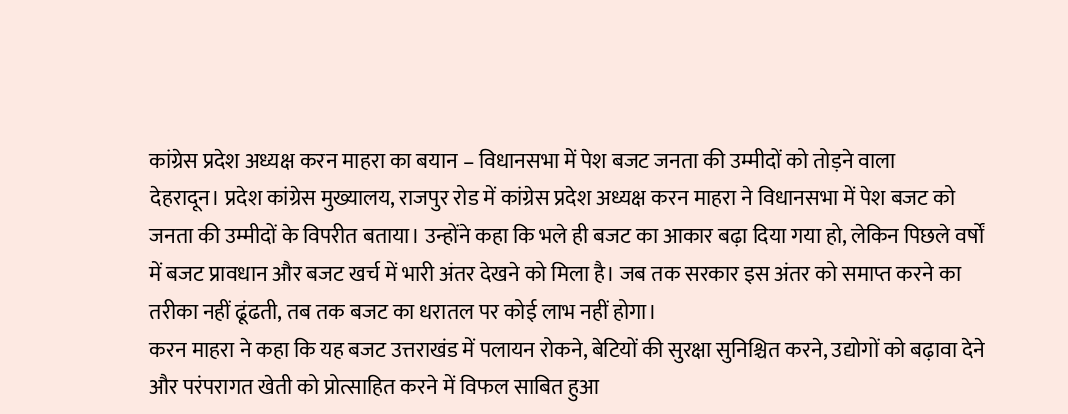कांग्रेस प्रदेश अध्यक्ष करन माहरा का बयान – विधानसभा में पेश बजट जनता की उम्मीदों को तोड़ने वाला
देहरादून। प्रदेश कांग्रेस मुख्यालय, राजपुर रोड में कांग्रेस प्रदेश अध्यक्ष करन माहरा ने विधानसभा में पेश बजट को जनता की उम्मीदों के विपरीत बताया। उन्होंने कहा कि भले ही बजट का आकार बढ़ा दिया गया हो, लेकिन पिछले वर्षों में बजट प्रावधान और बजट खर्च में भारी अंतर देखने को मिला है। जब तक सरकार इस अंतर को समाप्त करने का तरीका नहीं ढूंढती, तब तक बजट का धरातल पर कोई लाभ नहीं होगा।
करन माहरा ने कहा कि यह बजट उत्तराखंड में पलायन रोकने, बेटियों की सुरक्षा सुनिश्चित करने, उद्योगों को बढ़ावा देने और परंपरागत खेती को प्रोत्साहित करने में विफल साबित हुआ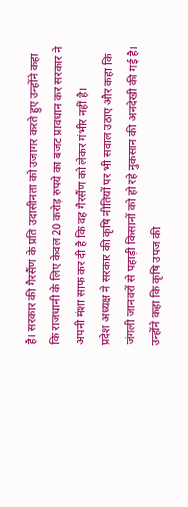है। सरकार की गैरसैंण के प्रति उदासीनता को उजागर करते हुए उन्होंने कहा कि राजधानी के लिए केवल 20 करोड़ रुपये का बजट प्रावधान कर सरकार ने अपनी मंशा साफ कर दी है कि वह गैरसैंण को लेकर गंभीर नहीं है।
प्रदेश अध्यक्ष ने सरकार की कृषि नीतियों पर भी सवाल उठाए और कहा कि जंगली जानवरों से पहाड़ी किसानों को हो रहे नुकसान की अनदेखी की गई है। उन्होंने कहा कि कृषि उपज की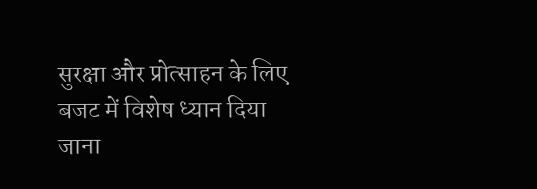सुरक्षा और प्रोत्साहन के लिए बजट में विशेष ध्यान दिया जाना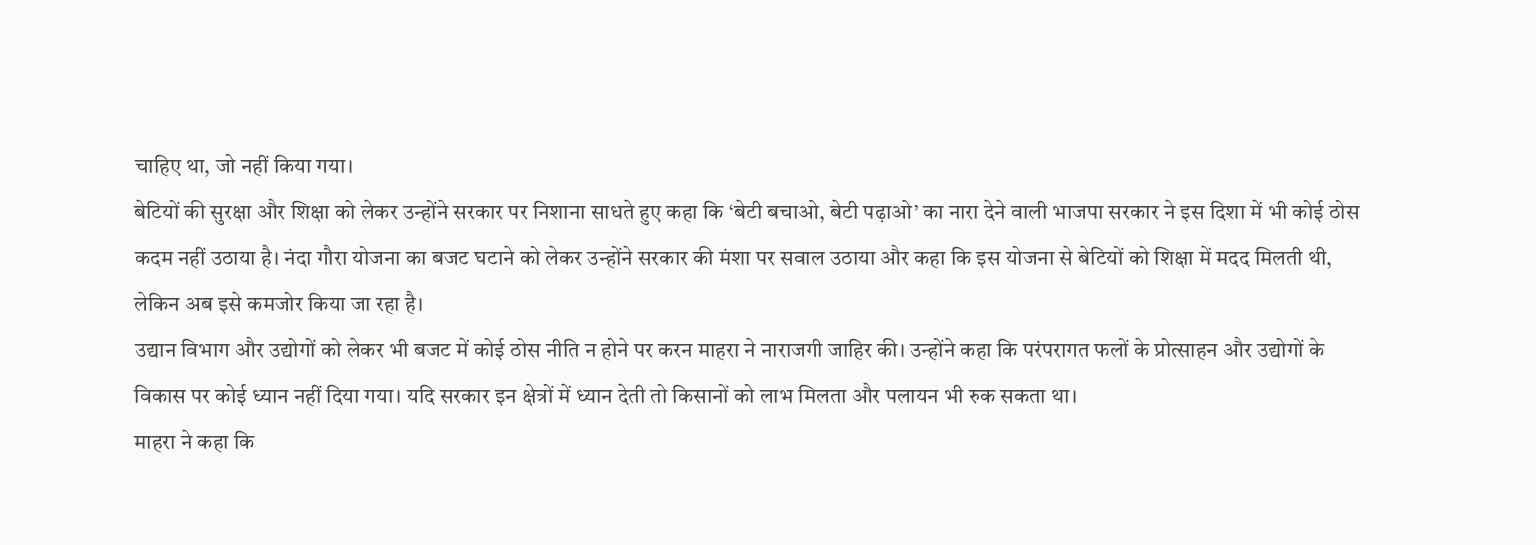चाहिए था, जो नहीं किया गया।
बेटियों की सुरक्षा और शिक्षा को लेकर उन्होंने सरकार पर निशाना साधते हुए कहा कि ‘बेटी बचाओ, बेटी पढ़ाओ’ का नारा देने वाली भाजपा सरकार ने इस दिशा में भी कोई ठोस कदम नहीं उठाया है। नंदा गौरा योजना का बजट घटाने को लेकर उन्होंने सरकार की मंशा पर सवाल उठाया और कहा कि इस योजना से बेटियों को शिक्षा में मदद मिलती थी, लेकिन अब इसे कमजोर किया जा रहा है।
उद्यान विभाग और उद्योगों को लेकर भी बजट में कोई ठोस नीति न होने पर करन माहरा ने नाराजगी जाहिर की। उन्होंने कहा कि परंपरागत फलों के प्रोत्साहन और उद्योगों के विकास पर कोई ध्यान नहीं दिया गया। यदि सरकार इन क्षेत्रों में ध्यान देती तो किसानों को लाभ मिलता और पलायन भी रुक सकता था।
माहरा ने कहा कि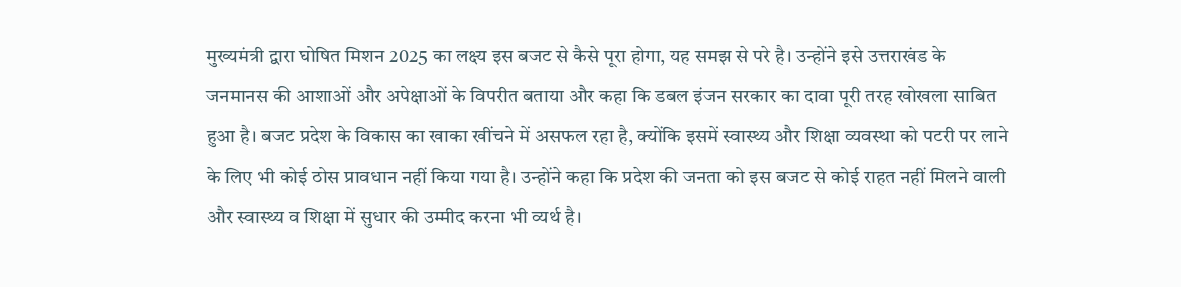मुख्यमंत्री द्वारा घोषित मिशन 2025 का लक्ष्य इस बजट से कैसे पूरा होगा, यह समझ से परे है। उन्होंने इसे उत्तराखंड के जनमानस की आशाओं और अपेक्षाओं के विपरीत बताया और कहा कि डबल इंजन सरकार का दावा पूरी तरह खोखला साबित हुआ है। बजट प्रदेश के विकास का खाका खींचने में असफल रहा है, क्योंकि इसमें स्वास्थ्य और शिक्षा व्यवस्था को पटरी पर लाने के लिए भी कोई ठोस प्रावधान नहीं किया गया है। उन्होंने कहा कि प्रदेश की जनता को इस बजट से कोई राहत नहीं मिलने वाली और स्वास्थ्य व शिक्षा में सुधार की उम्मीद करना भी व्यर्थ है।